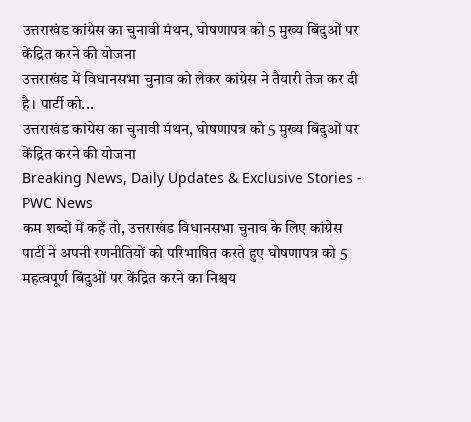उत्तराखंड कांग्रेस का चुनावी मंथन, घोषणापत्र को 5 मुख्य बिंदुओं पर केंद्रित करने की योजना
उत्तराखंड में विधानसभा चुनाव को लेकर कांग्रेस ने तैयारी तेज कर दी है। पार्टी को...
उत्तराखंड कांग्रेस का चुनावी मंथन, घोषणापत्र को 5 मुख्य बिंदुओं पर केंद्रित करने की योजना
Breaking News, Daily Updates & Exclusive Stories - PWC News
कम शब्दों में कहें तो, उत्तराखंड विधानसभा चुनाव के लिए कांग्रेस पार्टी ने अपनी रणनीतियों को परिभाषित करते हुए घोषणापत्र को 5 महत्वपूर्ण बिंदुओं पर केंद्रित करने का निश्चय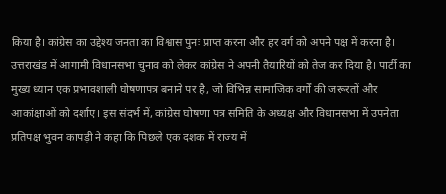किया है। कांग्रेस का उद्देश्य जनता का विश्वास पुनः प्राप्त करना और हर वर्ग को अपने पक्ष में करना है।
उत्तराखंड में आगामी विधानसभा चुनाव को लेकर कांग्रेस ने अपनी तैयारियों को तेज कर दिया है। पार्टी का मुख्य ध्यान एक प्रभावशाली घोषणापत्र बनाने पर है, जो विभिन्न सामाजिक वर्गों की जरूरतों और आकांक्षाओं को दर्शाए। इस संदर्भ में, कांग्रेस घोषणा पत्र समिति के अध्यक्ष और विधानसभा में उपनेता प्रतिपक्ष भुवन कापड़ी ने कहा कि पिछले एक दशक में राज्य में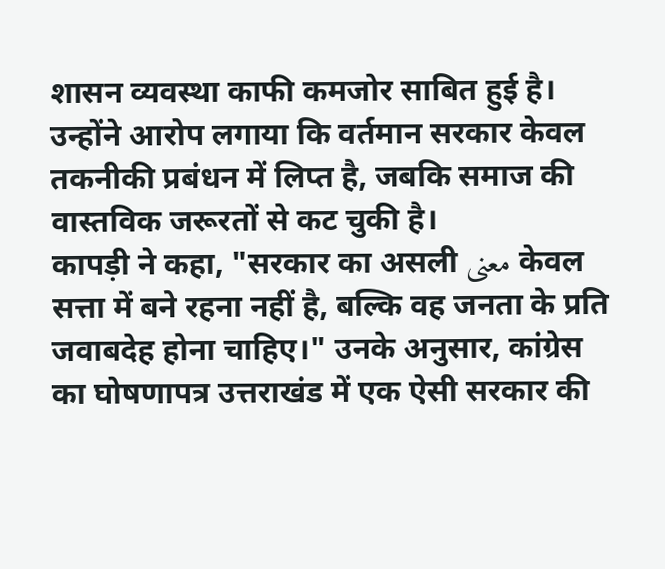शासन व्यवस्था काफी कमजोर साबित हुई है। उन्होंने आरोप लगाया कि वर्तमान सरकार केवल तकनीकी प्रबंधन में लिप्त है, जबकि समाज की वास्तविक जरूरतों से कट चुकी है।
कापड़ी ने कहा, "सरकार का असली معنی केवल सत्ता में बने रहना नहीं है, बल्कि वह जनता के प्रति जवाबदेह होना चाहिए।" उनके अनुसार, कांग्रेस का घोषणापत्र उत्तराखंड में एक ऐसी सरकार की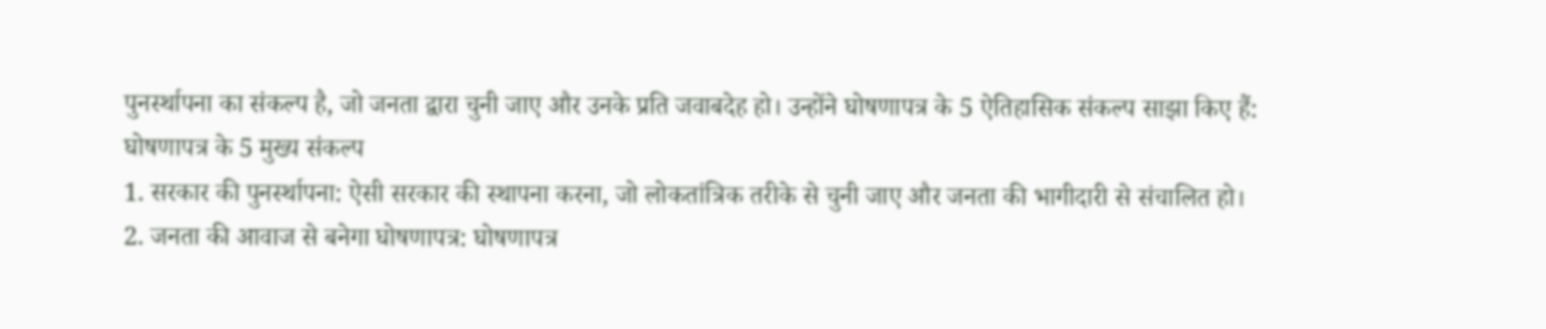पुनर्स्थापना का संकल्प है, जो जनता द्वारा चुनी जाए और उनके प्रति जवाबदेह हो। उन्होंने घोषणापत्र के 5 ऐतिहासिक संकल्प साझा किए हैं:
घोषणापत्र के 5 मुख्य संकल्प
1. सरकार की पुनर्स्थापना: ऐसी सरकार की स्थापना करना, जो लोकतांत्रिक तरीके से चुनी जाए और जनता की भागीदारी से संचालित हो।
2. जनता की आवाज से बनेगा घोषणापत्र: घोषणापत्र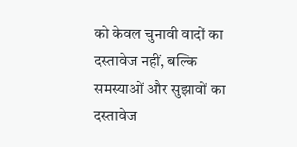को केवल चुनावी वादों का दस्तावेज नहीं, बल्कि समस्याओं और सुझावों का दस्तावेज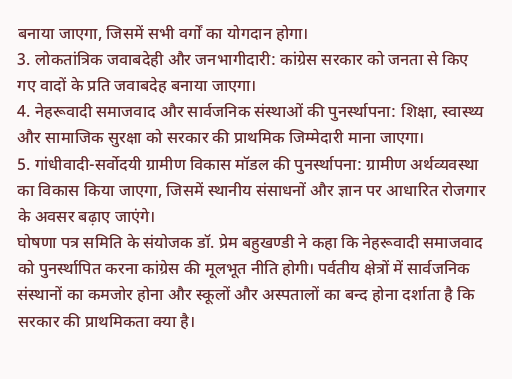बनाया जाएगा, जिसमें सभी वर्गों का योगदान होगा।
3. लोकतांत्रिक जवाबदेही और जनभागीदारी: कांग्रेस सरकार को जनता से किए गए वादों के प्रति जवाबदेह बनाया जाएगा।
4. नेहरूवादी समाजवाद और सार्वजनिक संस्थाओं की पुनर्स्थापना: शिक्षा, स्वास्थ्य और सामाजिक सुरक्षा को सरकार की प्राथमिक जिम्मेदारी माना जाएगा।
5. गांधीवादी-सर्वोदयी ग्रामीण विकास मॉडल की पुनर्स्थापना: ग्रामीण अर्थव्यवस्था का विकास किया जाएगा, जिसमें स्थानीय संसाधनों और ज्ञान पर आधारित रोजगार के अवसर बढ़ाए जाएंगे।
घोषणा पत्र समिति के संयोजक डॉ. प्रेम बहुखण्डी ने कहा कि नेहरूवादी समाजवाद को पुनर्स्थापित करना कांग्रेस की मूलभूत नीति होगी। पर्वतीय क्षेत्रों में सार्वजनिक संस्थानों का कमजोर होना और स्कूलों और अस्पतालों का बन्द होना दर्शाता है कि सरकार की प्राथमिकता क्या है।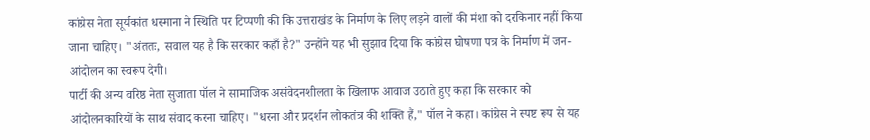कांग्रेस नेता सूर्यकांत धस्माना ने स्थिति पर टिप्पणी की कि उत्तराखंड के निर्माण के लिए लड़ने वालों की मंशा को दरकिनार नहीं किया जाना चाहिए। "अंततः, सवाल यह है कि सरकार कहाँ है?" उन्होंने यह भी सुझाव दिया कि कांग्रेस घोषणा पत्र के निर्माण में जन-आंदोलन का स्वरूप देगी।
पार्टी की अन्य वरिष्ठ नेता सुजाता पॉल ने सामाजिक असंवेदनशीलता के खिलाफ आवाज उठाते हुए कहा कि सरकार को आंदोलनकारियों के साथ संवाद करना चाहिए। "धरना और प्रदर्शन लोकतंत्र की शक्ति हैं," पॉल ने कहा। कांग्रेस ने स्पष्ट रूप से यह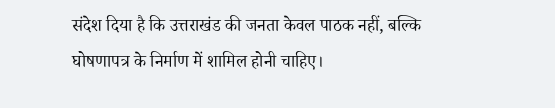संदेश दिया है कि उत्तराखंड की जनता केवल पाठक नहीं, बल्कि घोषणापत्र के निर्माण में शामिल होनी चाहिए।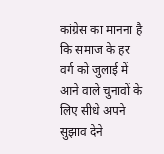कांग्रेस का मानना है कि समाज के हर वर्ग को जुलाई में आने वाले चुनावों के लिए सीधे अपने सुझाव देने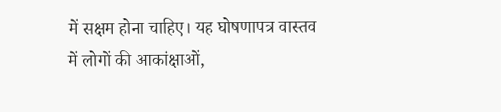में सक्षम होना चाहिए। यह घोषणापत्र वास्तव में लोगों की आकांक्षाओं,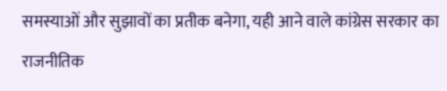समस्याओं और सुझावों का प्रतीक बनेगा, यही आने वाले कांग्रेस सरकार का राजनीतिक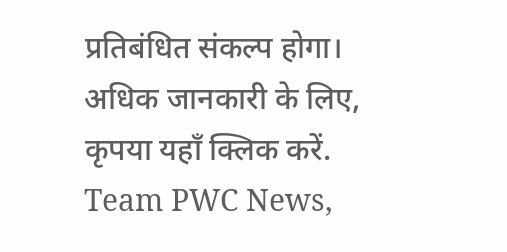प्रतिबंधित संकल्प होगा।
अधिक जानकारी के लिए, कृपया यहाँ क्लिक करें.
Team PWC News,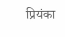प्रियंका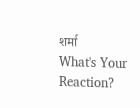शर्मा
What's Your Reaction?